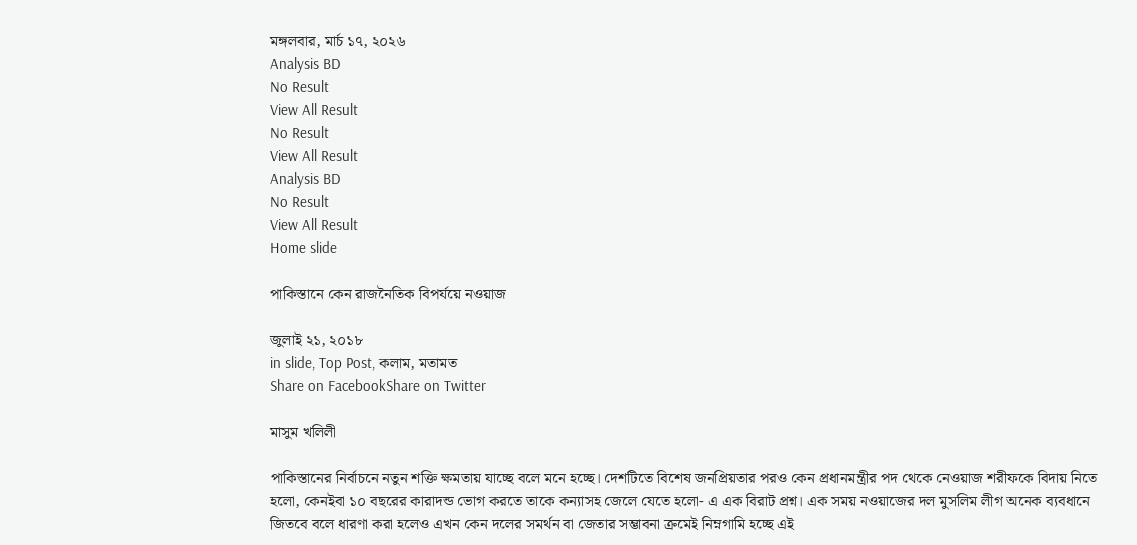মঙ্গলবার, মার্চ ১৭, ২০২৬
Analysis BD
No Result
View All Result
No Result
View All Result
Analysis BD
No Result
View All Result
Home slide

পাকিস্তানে কেন রাজনৈতিক বিপর্যয়ে নওয়াজ

জুলাই ২১, ২০১৮
in slide, Top Post, কলাম, মতামত
Share on FacebookShare on Twitter

মাসুম খলিলী

পাকিস্তানের নির্বাচনে নতুন শক্তি ক্ষমতায় যাচ্ছে বলে মনে হচ্ছে। দেশটিতে বিশেষ জনপ্রিয়তার পরও কেন প্রধানমন্ত্রীর পদ থেকে নেওয়াজ শরীফকে বিদায় নিতে হলো, কেনইবা ১০ বছরের কারাদন্ড ভোগ করতে তাকে কন্যাসহ জেলে যেতে হলো- এ এক বিরাট প্রশ্ন। এক সময় নওয়াজের দল মুসলিম লীগ অনেক ব্যবধানে জিতবে বলে ধারণা করা হলেও এখন কেন দলের সমর্থন বা জেতার সম্ভাবনা ক্রমেই নিম্নগামি হচ্ছে এই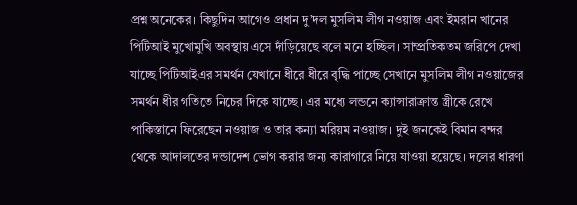প্রশ্ন অনেকের। কিছুদিন আগেও প্রধান দু’দল মুসলিম লীগ নওয়াজ এবং ইমরান খানের পিটিআই মুখোমুখি অবস্থায় এসে দাঁড়িয়েছে বলে মনে হচ্ছিল। সাম্প্রতিকতম জরিপে দেখা যাচ্ছে পিটিআইএর সমর্থন যেখানে ধীরে ধীরে বৃদ্ধি পাচ্ছে সেখানে মুসলিম লীগ নওয়াজের সমর্থন ধীর গতিতে নিচের দিকে যাচ্ছে। এর মধ্যে লন্ডনে ক্যান্সারাক্রান্ত স্ত্রীকে রেখে পাকিস্তানে ফিরেছেন নওয়াজ ও তার কন্যা মরিয়ম নওয়াজ। দুই জনকেই বিমান বন্দর থেকে আদালতের দন্ডাদেশ ভোগ করার জন্য কারাগারে নিয়ে যাওয়া হয়েছে। দলের ধারণা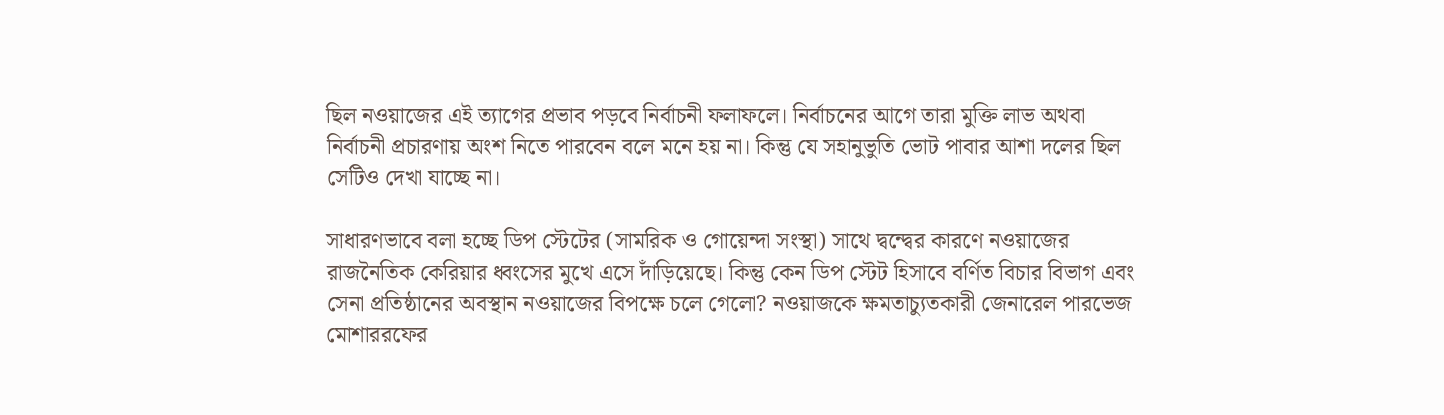ছিল নওয়াজের এই ত্যাগের প্রভাব পড়বে নির্বাচনী ফলাফলে। নির্বাচনের আগে তারা মুক্তি লাভ অথবা নির্বাচনী প্রচারণায় অংশ নিতে পারবেন বলে মনে হয় না। কিন্তু যে সহানুভুতি ভোট পাবার আশা দলের ছিল সেটিও দেখা যাচ্ছে না।

সাধারণভাবে বলা হচ্ছে ডিপ স্টেটের (সামরিক ও গোয়েন্দা সংস্থা) সাথে দ্বন্দ্বের কারণে নওয়াজের রাজনৈতিক কেরিয়ার ধ্বংসের মুখে এসে দাঁড়িয়েছে। কিন্তু কেন ডিপ স্টেট হিসাবে বর্ণিত বিচার বিভাগ এবং সেনা প্রতিষ্ঠানের অবস্থান নওয়াজের বিপক্ষে চলে গেলো? নওয়াজকে ক্ষমতাচ্যুতকারী জেনারেল পারভেজ মোশাররফের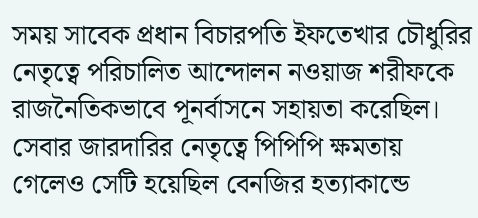সময় সাবেক প্রধান বিচারপতি ইফতেখার চৌধুরির নেতৃত্বে পরিচালিত আন্দোলন নওয়াজ শরীফকে রাজনৈতিকভাবে পূনর্বাসনে সহায়তা করেছিল। সেবার জারদারির নেতৃত্বে পিপিপি ক্ষমতায় গেলেও সেটি হয়েছিল বেনজির হত্যাকান্ডে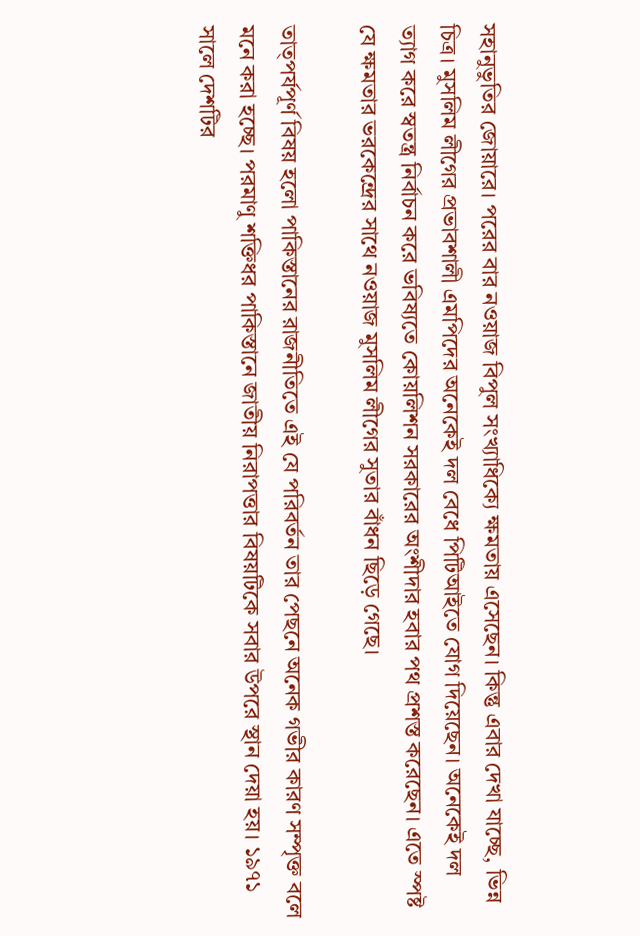সহানুভুতির জোয়ারে। পরের বার নওয়াজ বিপুল সংখ্যাধিক্যে ক্ষমতায় এসেছেন। কিন্তু এবার দেখা যাচ্ছে, ভিন্ন চিত্র। মুসলিম লীগের প্রভাবশালী এমপিদের অনেকেই দল বেধে পিটিআইতে যোগ দিয়েছেন। অনেকেই দল ত্যাগ করে স্বতন্ত্র নির্বাচন করে ভবিষ্যতে কোয়লিশন সরকারের অংশীদার হবার পথ প্রশস্ত করেছেন। এতে স্পষ্ট যে ক্ষমতার ভরকেন্দ্রের সাথে নওয়াজ মুসলিম লীগের সুতার বাঁধন ছিড়ে গেছে।

তাত্পর্যপূর্ণ বিষয় হলো পাকিস্তানের রাজনীতিতে এই যে পরিবর্তন তার পেছনে অনেক গভীর কারণ সম্পৃক্ত বলে মনে করা হচ্ছে। পরমাণু শক্তিধর পাকিস্তানে জাতীয় নিরাপত্তার বিষয়টিকে সবার উপরে স্থান দেয়া হয়। ১৯৭১ সালে দেশটির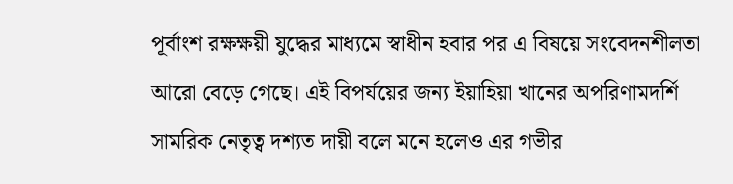পূর্বাংশ রক্ষক্ষয়ী যুদ্ধের মাধ্যমে স্বাধীন হবার পর এ বিষয়ে সংবেদনশীলতা আরো বেড়ে গেছে। এই বিপর্যয়ের জন্য ইয়াহিয়া খানের অপরিণামদর্শি সামরিক নেতৃত্ব দশ্যত দায়ী বলে মনে হলেও এর গভীর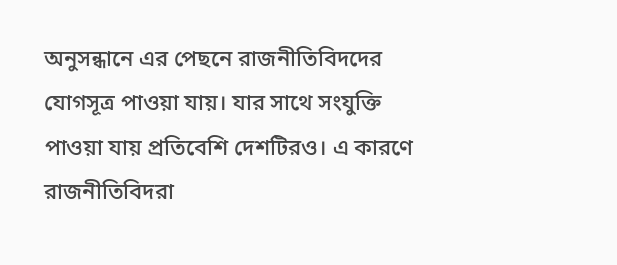অনুসন্ধানে এর পেছনে রাজনীতিবিদদের যোগসূত্র পাওয়া যায়। যার সাথে সংযুক্তি পাওয়া যায় প্রতিবেশি দেশটিরও। এ কারণে রাজনীতিবিদরা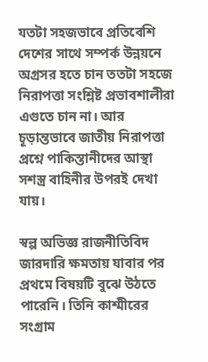যতটা সহজভাবে প্রতিবেশি দেশের সাথে সম্পর্ক উন্নয়নে অগ্রসর হতে চান ততটা সহজে নিরাপত্তা সংশ্লিষ্ট প্রভাবশালীরা এগুতে চান না। আর চূড়ান্তভাবে জাতীয় নিরাপত্তা প্রশ্নে পাকিস্তানীদের আস্থা সশস্ত্র বাহিনীর উপরই দেখা যায়।

স্বল্প অভিজ্ঞ রাজনীতিবিদ জারদারি ক্ষমতায় যাবার পর প্রথমে বিষয়টি বুঝে উঠতে পারেনি। তিনি কাশ্মীরের সংগ্রাম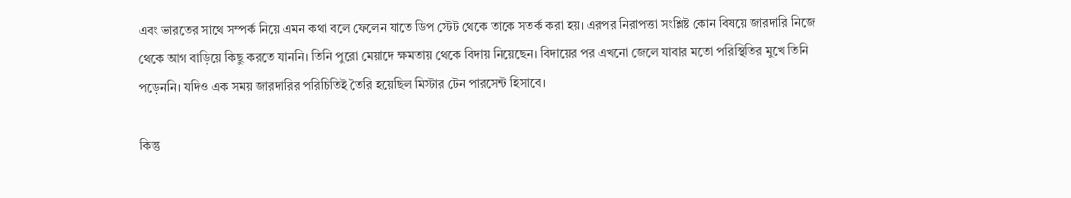এবং ভারতের সাথে সম্পর্ক নিয়ে এমন কথা বলে ফেলেন যাতে ডিপ স্টেট থেকে তাকে সতর্ক করা হয়। এরপর নিরাপত্তা সংশ্লিষ্ট কোন বিষয়ে জারদারি নিজে থেকে আগ বাড়িয়ে কিছু করতে যাননি। তিনি পুরো মেয়াদে ক্ষমতায় থেকে বিদায় নিয়েছেন। বিদায়ের পর এখনো জেলে যাবার মতো পরিস্থিতির মুখে তিনি পড়েননি। যদিও এক সময় জারদারির পরিচিতিই তৈরি হয়েছিল মিস্টার টেন পারসেন্ট হিসাবে।

কিন্তু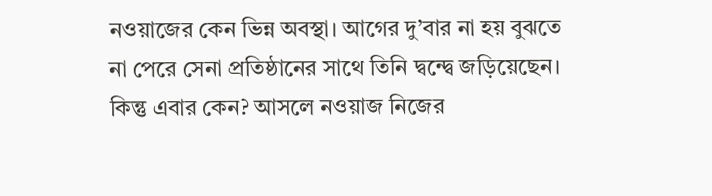নওয়াজের কেন ভিন্ন অবস্থা। আগের দু’বার না হয় বুঝতে না পেরে সেনা প্রতিষ্ঠানের সাথে তিনি দ্বন্দ্বে জড়িয়েছেন। কিন্তু এবার কেন? আসলে নওয়াজ নিজের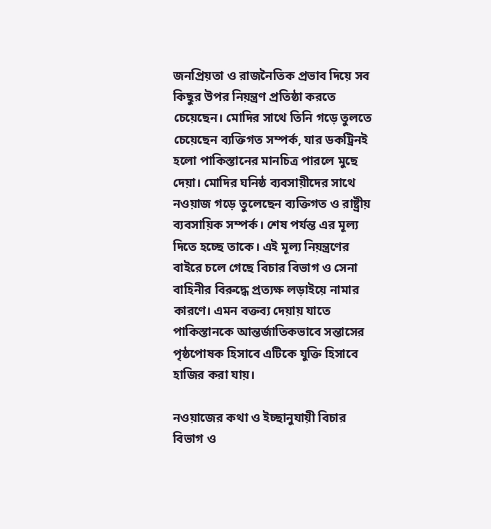জনপ্রিয়তা ও রাজনৈতিক প্রভাব দিয়ে সব কিছুর উপর নিয়ন্ত্রণ প্রতিষ্ঠা করতে চেয়েছেন। মোদির সাথে তিনি গড়ে তুলতে চেয়েছেন ব্যক্তিগত সম্পর্ক, যার ডকট্রিনই হলো পাকিস্তানের মানচিত্র পারলে মুছে দেয়া। মোদির ঘনিষ্ঠ ব্যবসায়ীদের সাথে নওয়াজ গড়ে তুলেছেন ব্যক্তিগত ও রাষ্ট্রীয় ব্যবসায়িক সম্পর্ক। শেষ পর্যন্ত এর মূল্য দিতে হচ্ছে তাকে। এই মূল্য নিয়ন্ত্রণের বাইরে চলে গেছে বিচার বিভাগ ও সেনা বাহিনীর বিরুদ্ধে প্রত্যক্ষ লড়াইয়ে নামার কারণে। এমন বক্তব্য দেয়ায় যাতে পাকিস্তানকে আন্তর্জাতিকভাবে সন্তাসের পৃষ্ঠপোষক হিসাবে এটিকে যুক্তি হিসাবে হাজির করা যায়।

নওয়াজের কথা ও ইচ্ছানুযায়ী বিচার বিভাগ ও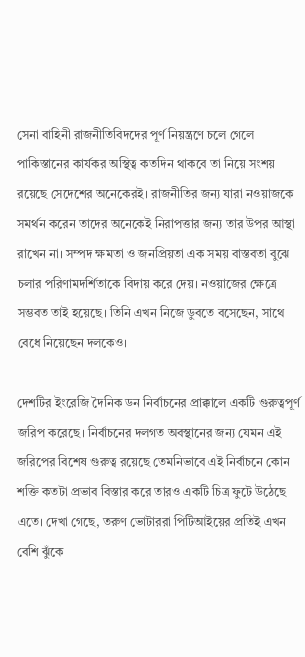সেনা বাহিনী রাজনীতিবিদদের পূর্ণ নিয়ন্ত্রণে চলে গেলে পাকিস্তানের কার্যকর অস্থিত্ব কতদিন থাকবে তা নিয়ে সংশয় রয়েছে সেদেশের অনেকেরই। রাজনীতির জন্য যারা নওয়াজকে সমর্থন করেন তাদের অনেকেই নিরাপত্তার জন্য তার উপর আস্থা রাখেন না। সম্পদ ক্ষমতা ও জনপ্রিয়তা এক সময় বাস্তবতা বুঝে চলার পরিণামদর্শিতাকে বিদায় করে দেয়। নওয়াজের ক্ষেত্রে সম্ভবত তাই হয়েছে। তিনি এখন নিজে ডুবতে বসেছেন, সাথে বেধে নিয়েছেন দলকেও।

দেশটির ইংরেজি দৈনিক ডন নির্বাচনের প্রাক্কালে একটি গুরুত্বপূর্ণ জরিপ করেছে। নির্বাচনের দলগত অবস্থানের জন্য যেমন এই জরিপের বিশেষ গুরুত্ব রয়েছে তেমনিভাবে এই নির্বাচনে কোন শক্তি কতটা প্রভাব বিস্তার করে তারও একটি চিত্র ফুটে উঠেছে এতে। দেখা গেছে, তরুণ ভোটাররা পিটিআইয়ের প্রতিই এখন বেশি ঝুঁকে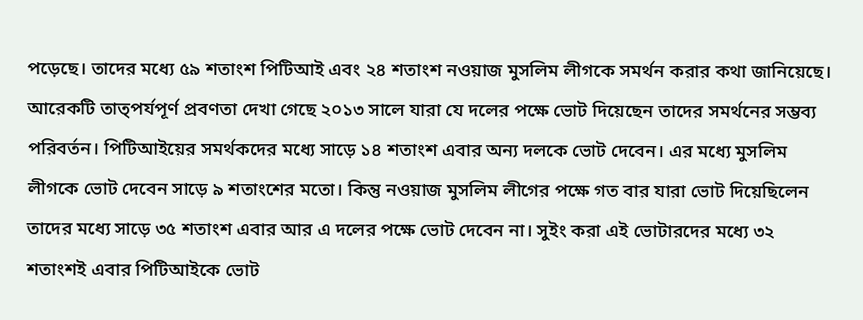পড়েছে। তাদের মধ্যে ৫৯ শতাংশ পিটিআই এবং ২৪ শতাংশ নওয়াজ মুসলিম লীগকে সমর্থন করার কথা জানিয়েছে। আরেকটি তাত্পর্যপূর্ণ প্রবণতা দেখা গেছে ২০১৩ সালে যারা যে দলের পক্ষে ভোট দিয়েছেন তাদের সমর্থনের সম্ভব্য পরিবর্তন। পিটিআইয়ের সমর্থকদের মধ্যে সাড়ে ১৪ শতাংশ এবার অন্য দলকে ভোট দেবেন। এর মধ্যে মুসলিম লীগকে ভোট দেবেন সাড়ে ৯ শতাংশের মতো। কিন্তু নওয়াজ মুসলিম লীগের পক্ষে গত বার যারা ভোট দিয়েছিলেন তাদের মধ্যে সাড়ে ৩৫ শতাংশ এবার আর এ দলের পক্ষে ভোট দেবেন না। সুইং করা এই ভোটারদের মধ্যে ৩২ শতাংশই এবার পিটিআইকে ভোট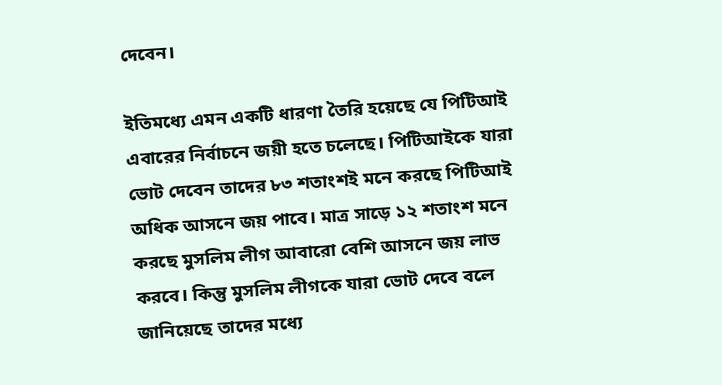দেবেন।

ইতিমধ্যে এমন একটি ধারণা তৈরি হয়েছে যে পিটিআই এবারের নির্বাচনে জয়ী হতে চলেছে। পিটিআইকে যারা ভোট দেবেন তাদের ৮৩ শতাংশই মনে করছে পিটিআই অধিক আসনে জয় পাবে। মাত্র সাড়ে ১২ শতাংশ মনে করছে মুসলিম লীগ আবারো বেশি আসনে জয় লাভ করবে। কিন্তু মুসলিম লীগকে যারা ভোট দেবে বলে জানিয়েছে তাদের মধ্যে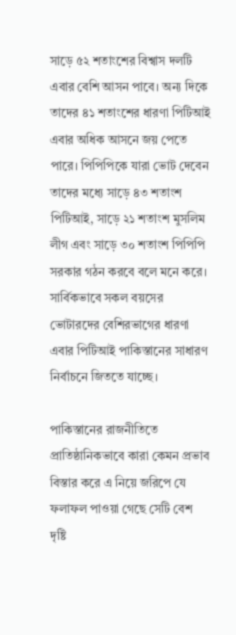সাড়ে ৫২ শতাংশের বিশ্বাস দলটি এবার বেশি আসন পাবে। অন্য দিকে তাদের ৪১ শতাংশের ধারণা পিটিআই এবার অধিক আসনে জয় পেতে পারে। পিপিপিকে যারা ভোট দেবেন তাদের মধ্যে সাড়ে ৪৩ শতাংশ পিটিআই, সাড়ে ২১ শতাংশ মুসলিম লীগ এবং সাড়ে ৩০ শতাংশ পিপিপি সরকার গঠন করবে বলে মনে করে। সার্বিকভাবে সকল বয়সের ভোটারদের বেশিরভাগের ধারণা এবার পিটিআই পাকিস্তানের সাধারণ নির্বাচনে জিততে যাচ্ছে।

পাকিস্তানের রাজনীতিতে প্রাতিষ্ঠানিকভাবে কারা কেমন প্রভাব বিস্তার করে এ নিয়ে জরিপে যে ফলাফল পাওয়া গেছে সেটি বেশ দৃষ্টি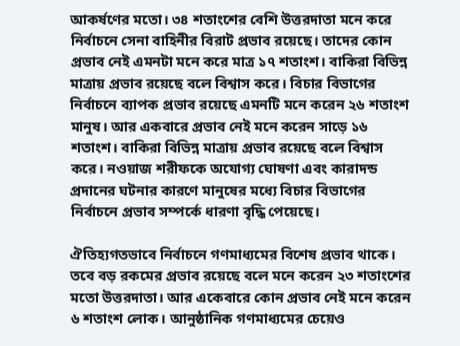আকর্ষণের মতো। ৩৪ শতাংশের বেশি উত্তরদাতা মনে করে নির্বাচনে সেনা বাহিনীর বিরাট প্রভাব রয়েছে। তাদের কোন প্রভাব নেই এমনটা মনে করে মাত্র ১৭ শতাংশ। বাকিরা বিভিন্ন মাত্রায় প্রভাব রয়েছে বলে বিশ্বাস করে। বিচার বিভাগের নির্বাচনে ব্যাপক প্রভাব রয়েছে এমনটি মনে করেন ২৬ শতাংশ মানুষ। আর একবারে প্রভাব নেই মনে করেন সাড়ে ১৬ শতাংশ। বাকিরা বিভিন্ন মাত্রায় প্রভাব রয়েছে বলে বিশ্বাস করে। নওয়াজ শরীফকে অযোগ্য ঘোষণা এবং কারাদন্ড প্রদানের ঘটনার কারণে মানুষের মধ্যে বিচার বিভাগের নির্বাচনে প্রভাব সম্পর্কে ধারণা বৃদ্ধি পেয়েছে।

ঐতিহ্যগতভাবে নির্বাচনে গণমাধ্যমের বিশেষ প্রভাব থাকে। তবে বড় রকমের প্রভাব রয়েছে বলে মনে করেন ২৩ শতাংশের মতো উত্তরদাতা। আর একেবারে কোন প্রভাব নেই মনে করেন ৬ শতাংশ লোক। আনুষ্ঠানিক গণমাধ্যমের চেয়েও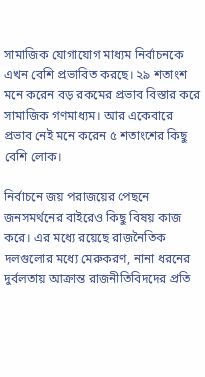সামাজিক যোগাযোগ মাধ্যম নির্বাচনকে এখন বেশি প্রভাবিত করছে। ২৯ শতাংশ মনে করেন বড় রকমের প্রভাব বিস্তার করে সামাজিক গণমাধ্যম। আর একেবারে প্রভাব নেই মনে করেন ৫ শতাংশের কিছু বেশি লোক।

নির্বাচনে জয় পরাজয়ের পেছনে জনসমর্থনের বাইরেও কিছু বিষয় কাজ করে। এর মধ্যে রয়েছে রাজনৈতিক দলগুলোর মধ্যে মেরুকরণ, নানা ধরনের দুর্বলতায় আক্রান্ত রাজনীতিবিদদের প্রতি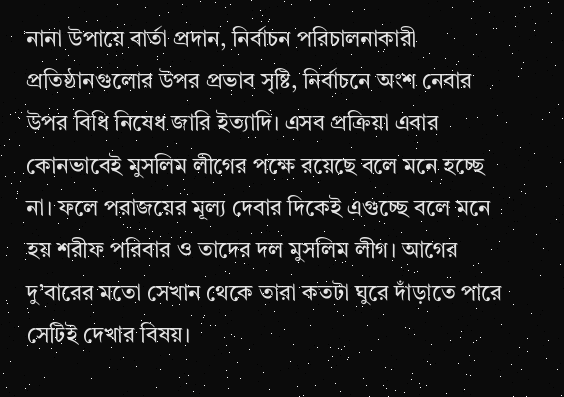নানা উপায়ে বার্তা প্রদান, নির্বাচন পরিচালনাকারী প্রতিষ্ঠানগুলোর উপর প্রভাব সৃষ্টি, নির্বাচনে অংশ নেবার উপর বিধি নিষেধ জারি ইত্যাদি। এসব প্রক্রিয়া এবার কোনভাবেই মুসলিম লীগের পক্ষে রয়েছে বলে মনে হচ্ছে না। ফলে পরাজয়ের মূল্য দেবার দিকেই এগুচ্ছে বলে মনে হয় শরীফ পরিবার ও তাদের দল মুসলিম লীগ। আগের দু’বারের মতো সেখান থেকে তারা কতটা ঘুরে দাঁড়াতে পারে সেটিই দেখার বিষয়।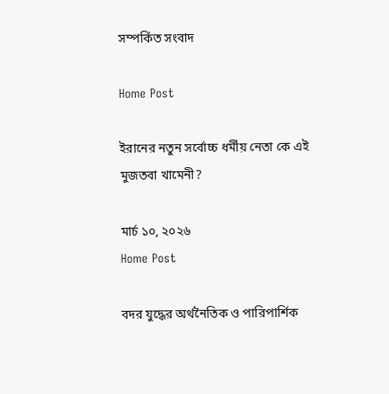সম্পর্কিত সংবাদ

Home Post

ইরানের নতুন সর্বোচ্চ ধর্মীয় নেতা কে এই মুজতবা খামেনী?

মার্চ ১০, ২০২৬
Home Post

বদর যুদ্ধের অর্থনৈতিক ও পারিপার্শিক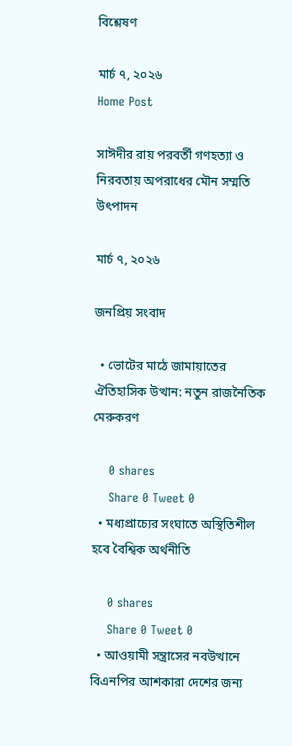বিশ্লেষণ

মার্চ ৭, ২০২৬
Home Post

সাঈদীর রায় পরবর্তী গণহত্যা ও নিরবতায় অপরাধের মৌন সম্মতি উৎপাদন

মার্চ ৭, ২০২৬

জনপ্রিয় সংবাদ

  • ভোটের মাঠে জামায়াতের ঐতিহাসিক উত্থান: নতুন রাজনৈতিক মেরুকরণ

    0 shares
    Share 0 Tweet 0
  • মধ্যপ্রাচ্যের সংঘাতে অস্থিতিশীল হবে বৈশ্বিক অর্থনীতি

    0 shares
    Share 0 Tweet 0
  • আওয়ামী সন্ত্রাসের নবউত্থানে বিএনপির আশকারা দেশের জন্য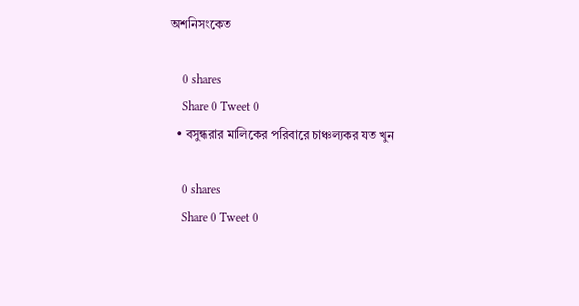অশনিসংকেত

    0 shares
    Share 0 Tweet 0
  • বসুন্ধরার মালিকের পরিবারে চাঞ্চল্যকর যত খুন

    0 shares
    Share 0 Tweet 0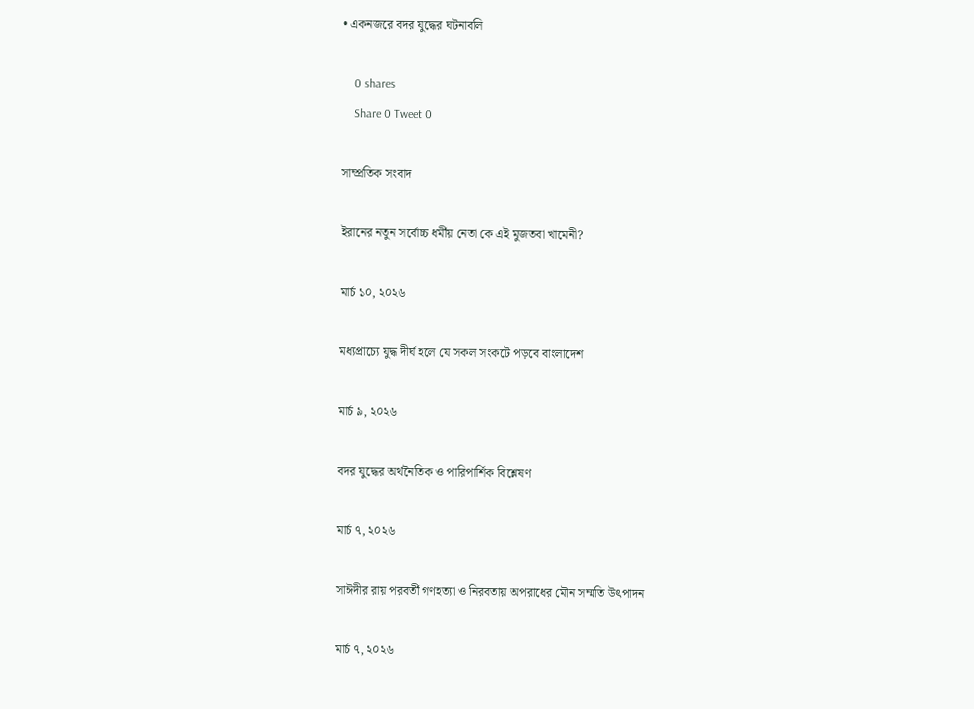• একনজরে বদর যুদ্ধের ঘটনাবলি

    0 shares
    Share 0 Tweet 0

সাম্প্রতিক সংবাদ

ইরানের নতুন সর্বোচ্চ ধর্মীয় নেতা কে এই মুজতবা খামেনী?

মার্চ ১০, ২০২৬

মধ্যপ্রাচ্যে যুদ্ধ দীর্ঘ হলে যে সকল সংকটে পড়বে বাংলাদেশ

মার্চ ৯, ২০২৬

বদর যুদ্ধের অর্থনৈতিক ও পারিপার্শিক বিশ্লেষণ

মার্চ ৭, ২০২৬

সাঈদীর রায় পরবর্তী গণহত্যা ও নিরবতায় অপরাধের মৌন সম্মতি উৎপাদন

মার্চ ৭, ২০২৬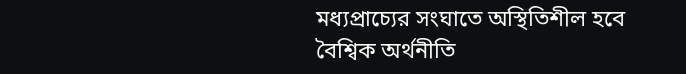মধ্যপ্রাচ্যের সংঘাতে অস্থিতিশীল হবে বৈশ্বিক অর্থনীতি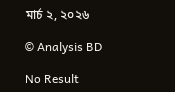মার্চ ২, ২০২৬

© Analysis BD

No Result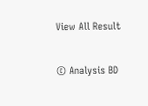View All Result

© Analysis BD